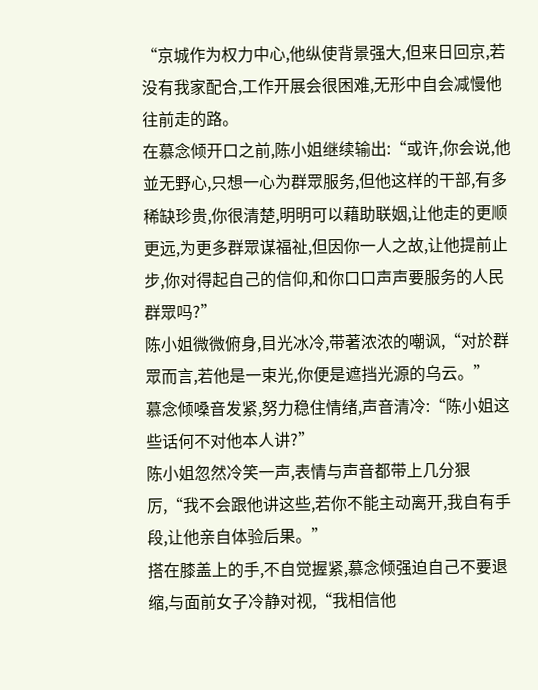“京城作为权力中心,他纵使背景强大,但来日回京,若没有我家配合,工作开展会很困难,无形中自会减慢他往前走的路。
在慕念倾开口之前,陈小姐继续输出:“或许,你会说,他並无野心,只想一心为群眾服务,但他这样的干部,有多稀缺珍贵,你很清楚,明明可以藉助联姻,让他走的更顺更远,为更多群眾谋福祉,但因你一人之故,让他提前止步,你对得起自己的信仰,和你口口声声要服务的人民群眾吗?”
陈小姐微微俯身,目光冰冷,带著浓浓的嘲讽,“对於群眾而言,若他是一束光,你便是遮挡光源的乌云。”
慕念倾嗓音发紧,努力稳住情绪,声音清冷:“陈小姐这些话何不对他本人讲?”
陈小姐忽然冷笑一声,表情与声音都带上几分狠厉,“我不会跟他讲这些,若你不能主动离开,我自有手段,让他亲自体验后果。”
搭在膝盖上的手,不自觉握紧,慕念倾强迫自己不要退缩,与面前女子冷静对视,“我相信他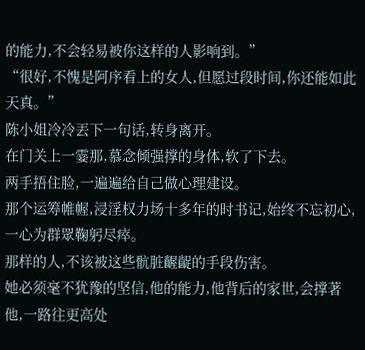的能力,不会轻易被你这样的人影响到。”
“很好,不愧是阿序看上的女人,但愿过段时间,你还能如此天真。”
陈小姐冷冷丟下一句话,转身离开。
在门关上一霎那,慕念倾强撑的身体,软了下去。
两手捂住脸,一遍遍给自己做心理建设。
那个运筹帷幄,浸淫权力场十多年的时书记,始终不忘初心,一心为群眾鞠躬尽瘁。
那样的人,不该被这些骯脏齷齪的手段伤害。
她必须毫不犹豫的坚信,他的能力,他背后的家世,会撑著他,一路往更高处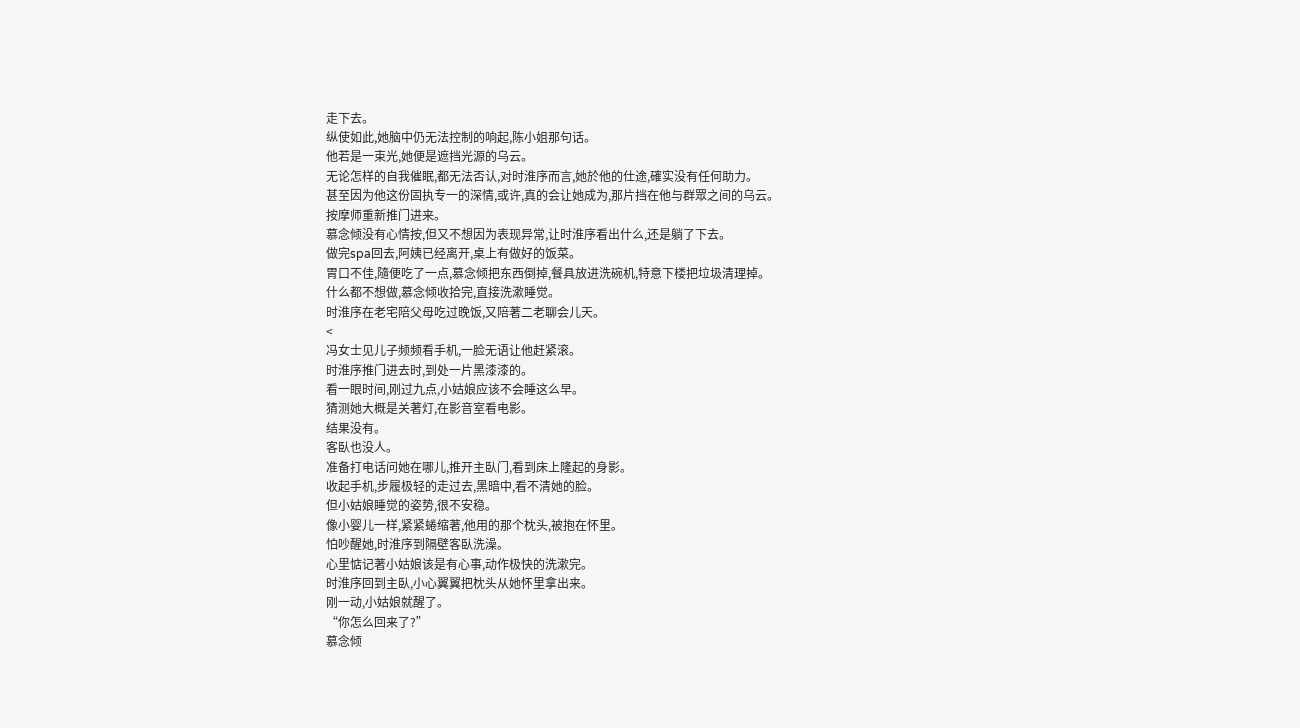走下去。
纵使如此,她脑中仍无法控制的响起,陈小姐那句话。
他若是一束光,她便是遮挡光源的乌云。
无论怎样的自我催眠,都无法否认,对时淮序而言,她於他的仕途,確实没有任何助力。
甚至因为他这份固执专一的深情,或许,真的会让她成为,那片挡在他与群眾之间的乌云。
按摩师重新推门进来。
慕念倾没有心情按,但又不想因为表现异常,让时淮序看出什么,还是躺了下去。
做完spa回去,阿姨已经离开,桌上有做好的饭菜。
胃口不佳,隨便吃了一点,慕念倾把东西倒掉,餐具放进洗碗机,特意下楼把垃圾清理掉。
什么都不想做,慕念倾收拾完,直接洗漱睡觉。
时淮序在老宅陪父母吃过晚饭,又陪著二老聊会儿天。
<
冯女士见儿子频频看手机,一脸无语让他赶紧滚。
时淮序推门进去时,到处一片黑漆漆的。
看一眼时间,刚过九点,小姑娘应该不会睡这么早。
猜测她大概是关著灯,在影音室看电影。
结果没有。
客臥也没人。
准备打电话问她在哪儿,推开主臥门,看到床上隆起的身影。
收起手机,步履极轻的走过去,黑暗中,看不清她的脸。
但小姑娘睡觉的姿势,很不安稳。
像小婴儿一样,紧紧蜷缩著,他用的那个枕头,被抱在怀里。
怕吵醒她,时淮序到隔壁客臥洗澡。
心里惦记著小姑娘该是有心事,动作极快的洗漱完。
时淮序回到主臥,小心翼翼把枕头从她怀里拿出来。
刚一动,小姑娘就醒了。
“你怎么回来了?”
慕念倾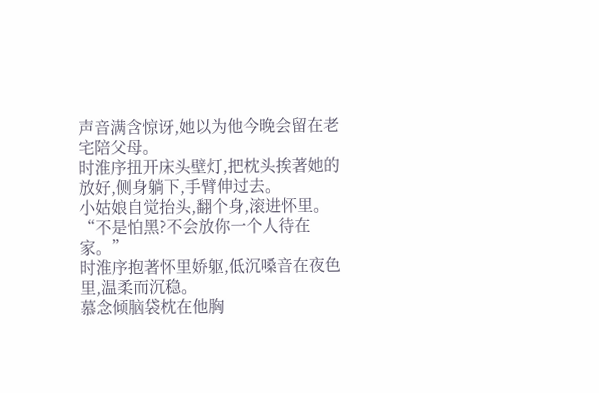声音满含惊讶,她以为他今晚会留在老宅陪父母。
时淮序扭开床头壁灯,把枕头挨著她的放好,侧身躺下,手臂伸过去。
小姑娘自觉抬头,翻个身,滚进怀里。
“不是怕黑?不会放你一个人待在家。”
时淮序抱著怀里娇躯,低沉嗓音在夜色里,温柔而沉稳。
慕念倾脑袋枕在他胸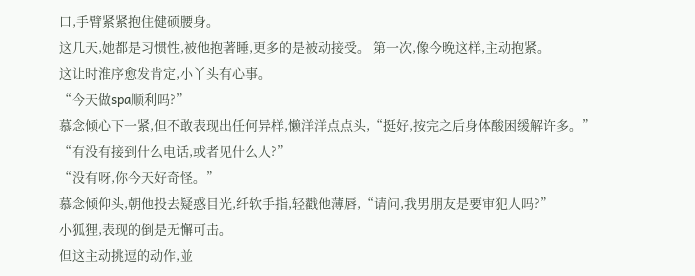口,手臂紧紧抱住健硕腰身。
这几天,她都是习惯性,被他抱著睡,更多的是被动接受。 第一次,像今晚这样,主动抱紧。
这让时淮序愈发肯定,小丫头有心事。
“今天做spa顺利吗?”
慕念倾心下一紧,但不敢表现出任何异样,懒洋洋点点头,“挺好,按完之后身体酸困缓解许多。”
“有没有接到什么电话,或者见什么人?”
“没有呀,你今天好奇怪。”
慕念倾仰头,朝他投去疑惑目光,纤软手指,轻戳他薄唇,“请问,我男朋友是要审犯人吗?”
小狐狸,表现的倒是无懈可击。
但这主动挑逗的动作,並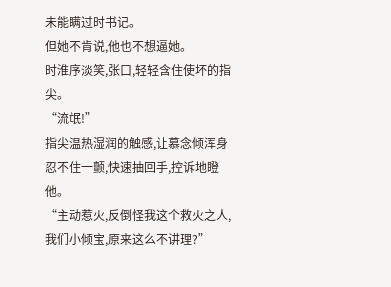未能瞒过时书记。
但她不肯说,他也不想逼她。
时淮序淡笑,张口,轻轻含住使坏的指尖。
“流氓!”
指尖温热湿润的触感,让慕念倾浑身忍不住一颤,快速抽回手,控诉地瞪他。
“主动惹火,反倒怪我这个救火之人,我们小倾宝,原来这么不讲理?”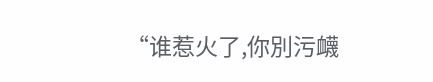“谁惹火了,你別污衊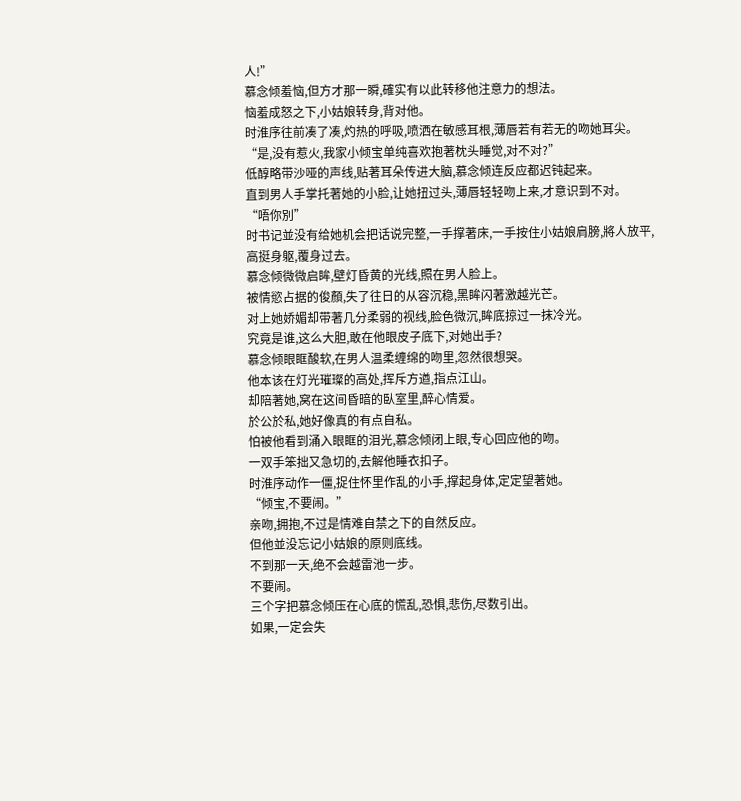人!”
慕念倾羞恼,但方才那一瞬,確实有以此转移他注意力的想法。
恼羞成怒之下,小姑娘转身,背对他。
时淮序往前凑了凑,灼热的呼吸,喷洒在敏感耳根,薄唇若有若无的吻她耳尖。
“是,没有惹火,我家小倾宝单纯喜欢抱著枕头睡觉,对不对?”
低醇略带沙哑的声线,贴著耳朵传进大脑,慕念倾连反应都迟钝起来。
直到男人手掌托著她的小脸,让她扭过头,薄唇轻轻吻上来,才意识到不对。
“唔你別”
时书记並没有给她机会把话说完整,一手撑著床,一手按住小姑娘肩膀,將人放平,高挺身躯,覆身过去。
慕念倾微微启眸,壁灯昏黄的光线,照在男人脸上。
被情慾占据的俊顏,失了往日的从容沉稳,黑眸闪著激越光芒。
对上她娇媚却带著几分柔弱的视线,脸色微沉,眸底掠过一抹冷光。
究竟是谁,这么大胆,敢在他眼皮子底下,对她出手?
慕念倾眼眶酸软,在男人温柔缠绵的吻里,忽然很想哭。
他本该在灯光璀璨的高处,挥斥方遒,指点江山。
却陪著她,窝在这间昏暗的臥室里,醉心情爱。
於公於私,她好像真的有点自私。
怕被他看到涌入眼眶的泪光,慕念倾闭上眼,专心回应他的吻。
一双手笨拙又急切的,去解他睡衣扣子。
时淮序动作一僵,捉住怀里作乱的小手,撑起身体,定定望著她。
“倾宝,不要闹。”
亲吻,拥抱,不过是情难自禁之下的自然反应。
但他並没忘记小姑娘的原则底线。
不到那一天,绝不会越雷池一步。
不要闹。
三个字把慕念倾压在心底的慌乱,恐惧,悲伤,尽数引出。
如果,一定会失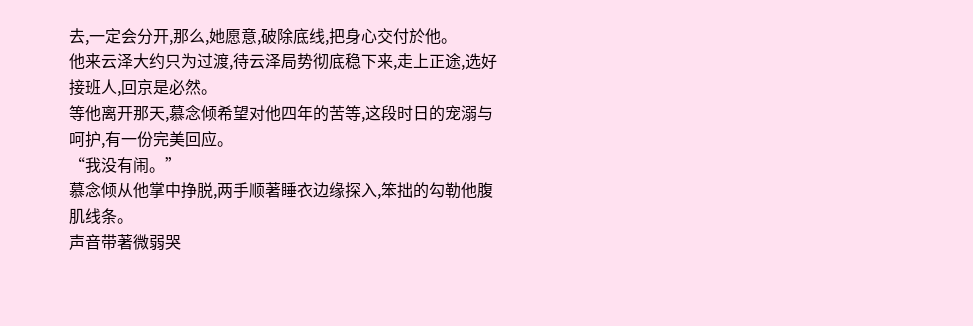去,一定会分开,那么,她愿意,破除底线,把身心交付於他。
他来云泽大约只为过渡,待云泽局势彻底稳下来,走上正途,选好接班人,回京是必然。
等他离开那天,慕念倾希望对他四年的苦等,这段时日的宠溺与呵护,有一份完美回应。
“我没有闹。”
慕念倾从他掌中挣脱,两手顺著睡衣边缘探入,笨拙的勾勒他腹肌线条。
声音带著微弱哭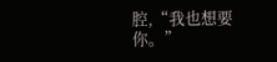腔,“我也想要你。”